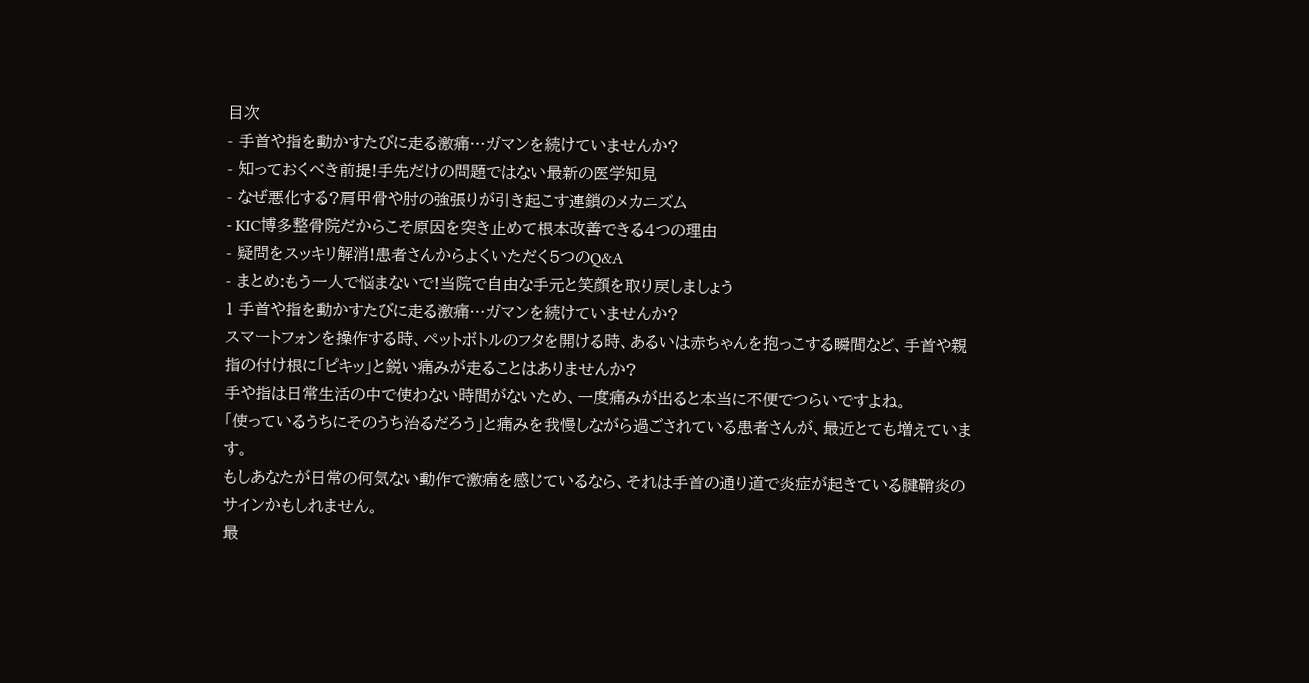目次
- 手首や指を動かすたびに走る激痛…ガマンを続けていませんか?
- 知っておくべき前提!手先だけの問題ではない最新の医学知見
- なぜ悪化する?肩甲骨や肘の強張りが引き起こす連鎖のメカニズム
- KIC博多整骨院だからこそ原因を突き止めて根本改善できる4つの理由
- 疑問をスッキリ解消!患者さんからよくいただく5つのQ&A
- まとめ:もう一人で悩まないで!当院で自由な手元と笑顔を取り戻しましょう
1 手首や指を動かすたびに走る激痛…ガマンを続けていませんか?
スマートフォンを操作する時、ペットボトルのフタを開ける時、あるいは赤ちゃんを抱っこする瞬間など、手首や親指の付け根に「ピキッ」と鋭い痛みが走ることはありませんか?
手や指は日常生活の中で使わない時間がないため、一度痛みが出ると本当に不便でつらいですよね。
「使っているうちにそのうち治るだろう」と痛みを我慢しながら過ごされている患者さんが、最近とても増えています。
もしあなたが日常の何気ない動作で激痛を感じているなら、それは手首の通り道で炎症が起きている腱鞘炎のサインかもしれません。
最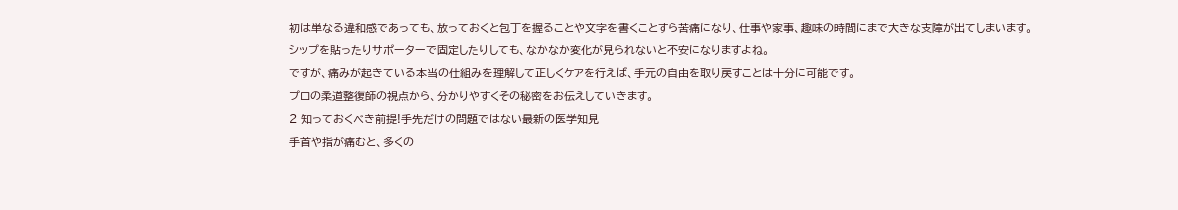初は単なる違和感であっても、放っておくと包丁を握ることや文字を書くことすら苦痛になり、仕事や家事、趣味の時間にまで大きな支障が出てしまいます。
シップを貼ったりサポーターで固定したりしても、なかなか変化が見られないと不安になりますよね。
ですが、痛みが起きている本当の仕組みを理解して正しくケアを行えば、手元の自由を取り戻すことは十分に可能です。
プロの柔道整復師の視点から、分かりやすくその秘密をお伝えしていきます。
2 知っておくべき前提!手先だけの問題ではない最新の医学知見
手首や指が痛むと、多くの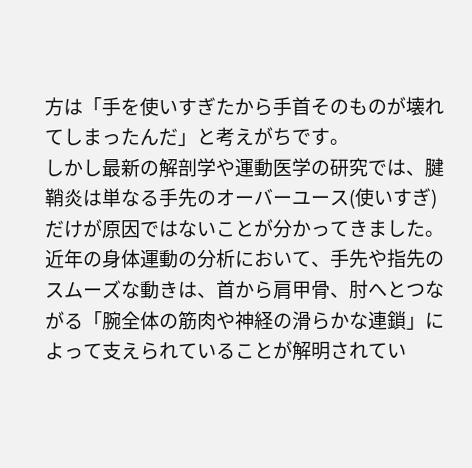方は「手を使いすぎたから手首そのものが壊れてしまったんだ」と考えがちです。
しかし最新の解剖学や運動医学の研究では、腱鞘炎は単なる手先のオーバーユース(使いすぎ)だけが原因ではないことが分かってきました。
近年の身体運動の分析において、手先や指先のスムーズな動きは、首から肩甲骨、肘へとつながる「腕全体の筋肉や神経の滑らかな連鎖」によって支えられていることが解明されてい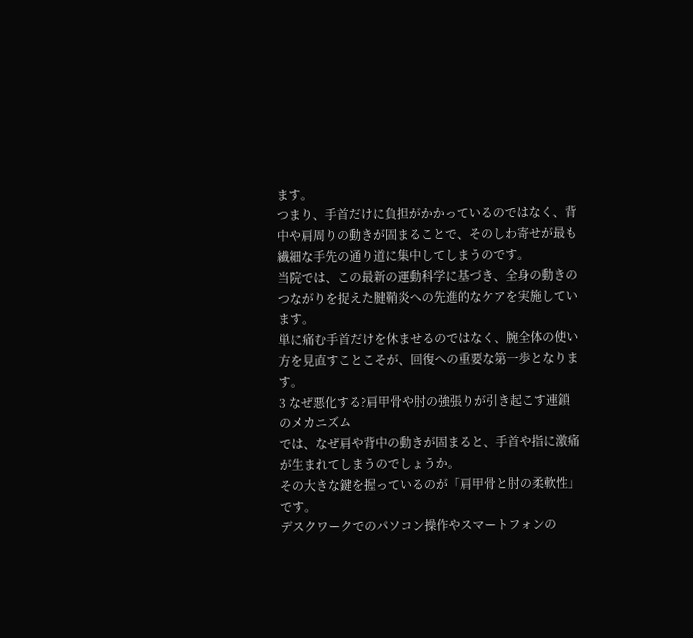ます。
つまり、手首だけに負担がかかっているのではなく、背中や肩周りの動きが固まることで、そのしわ寄せが最も繊細な手先の通り道に集中してしまうのです。
当院では、この最新の運動科学に基づき、全身の動きのつながりを捉えた腱鞘炎への先進的なケアを実施しています。
単に痛む手首だけを休ませるのではなく、腕全体の使い方を見直すことこそが、回復への重要な第一歩となります。
3 なぜ悪化する?肩甲骨や肘の強張りが引き起こす連鎖のメカニズム
では、なぜ肩や背中の動きが固まると、手首や指に激痛が生まれてしまうのでしょうか。
その大きな鍵を握っているのが「肩甲骨と肘の柔軟性」です。
デスクワークでのパソコン操作やスマートフォンの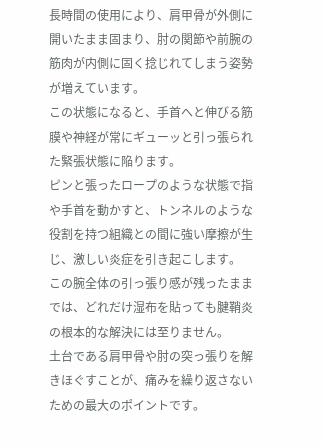長時間の使用により、肩甲骨が外側に開いたまま固まり、肘の関節や前腕の筋肉が内側に固く捻じれてしまう姿勢が増えています。
この状態になると、手首へと伸びる筋膜や神経が常にギューッと引っ張られた緊張状態に陥ります。
ピンと張ったロープのような状態で指や手首を動かすと、トンネルのような役割を持つ組織との間に強い摩擦が生じ、激しい炎症を引き起こします。
この腕全体の引っ張り感が残ったままでは、どれだけ湿布を貼っても腱鞘炎の根本的な解決には至りません。
土台である肩甲骨や肘の突っ張りを解きほぐすことが、痛みを繰り返さないための最大のポイントです。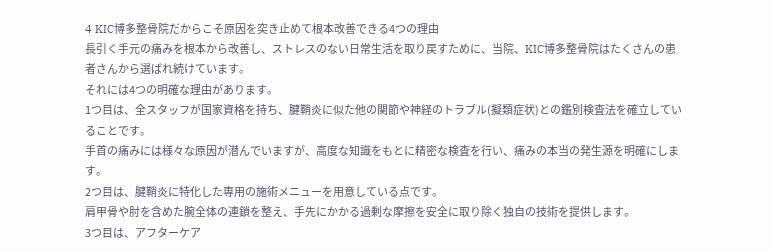4 KIC博多整骨院だからこそ原因を突き止めて根本改善できる4つの理由
長引く手元の痛みを根本から改善し、ストレスのない日常生活を取り戻すために、当院、KIC博多整骨院はたくさんの患者さんから選ばれ続けています。
それには4つの明確な理由があります。
1つ目は、全スタッフが国家資格を持ち、腱鞘炎に似た他の関節や神経のトラブル(擬類症状)との鑑別検査法を確立していることです。
手首の痛みには様々な原因が潜んでいますが、高度な知識をもとに精密な検査を行い、痛みの本当の発生源を明確にします。
2つ目は、腱鞘炎に特化した専用の施術メニューを用意している点です。
肩甲骨や肘を含めた腕全体の連鎖を整え、手先にかかる過剰な摩擦を安全に取り除く独自の技術を提供します。
3つ目は、アフターケア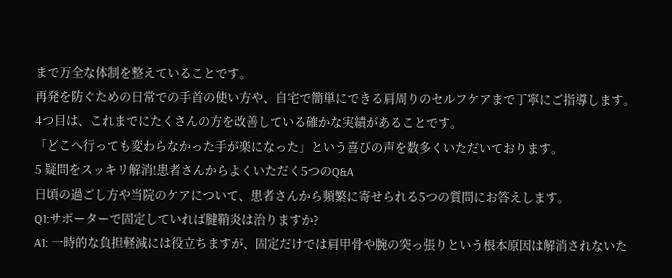まで万全な体制を整えていることです。
再発を防ぐための日常での手首の使い方や、自宅で簡単にできる肩周りのセルフケアまで丁寧にご指導します。
4つ目は、これまでにたくさんの方を改善している確かな実績があることです。
「どこへ行っても変わらなかった手が楽になった」という喜びの声を数多くいただいております。
5 疑問をスッキリ解消!患者さんからよくいただく5つのQ&A
日頃の過ごし方や当院のケアについて、患者さんから頻繁に寄せられる5つの質問にお答えします。
Q1:サポーターで固定していれば腱鞘炎は治りますか?
A1: 一時的な負担軽減には役立ちますが、固定だけでは肩甲骨や腕の突っ張りという根本原因は解消されないた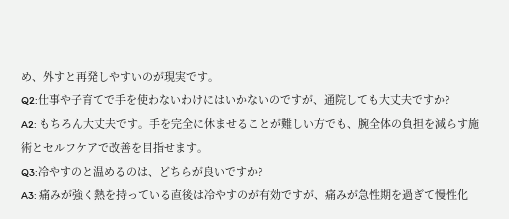め、外すと再発しやすいのが現実です。
Q2:仕事や子育てで手を使わないわけにはいかないのですが、通院しても大丈夫ですか?
A2: もちろん大丈夫です。手を完全に休ませることが難しい方でも、腕全体の負担を減らす施術とセルフケアで改善を目指せます。
Q3:冷やすのと温めるのは、どちらが良いですか?
A3: 痛みが強く熱を持っている直後は冷やすのが有効ですが、痛みが急性期を過ぎて慢性化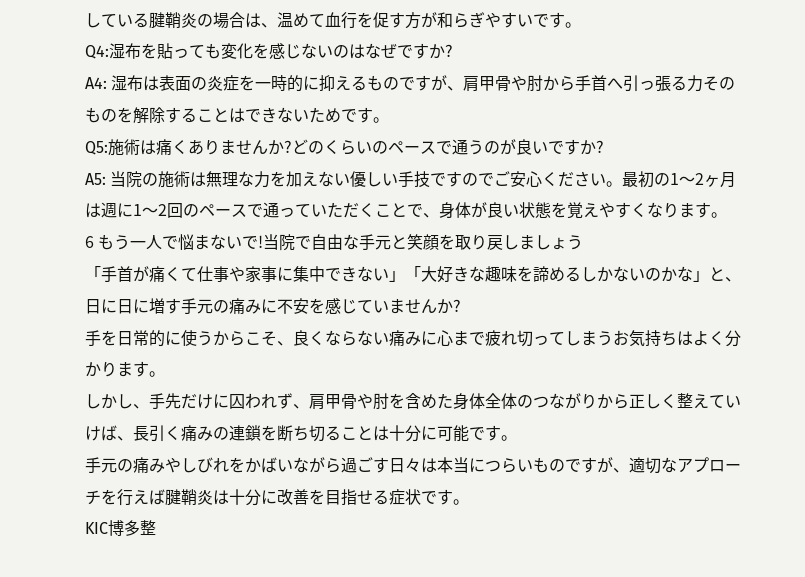している腱鞘炎の場合は、温めて血行を促す方が和らぎやすいです。
Q4:湿布を貼っても変化を感じないのはなぜですか?
A4: 湿布は表面の炎症を一時的に抑えるものですが、肩甲骨や肘から手首へ引っ張る力そのものを解除することはできないためです。
Q5:施術は痛くありませんか?どのくらいのペースで通うのが良いですか?
A5: 当院の施術は無理な力を加えない優しい手技ですのでご安心ください。最初の1〜2ヶ月は週に1〜2回のペースで通っていただくことで、身体が良い状態を覚えやすくなります。
6 もう一人で悩まないで!当院で自由な手元と笑顔を取り戻しましょう
「手首が痛くて仕事や家事に集中できない」「大好きな趣味を諦めるしかないのかな」と、日に日に増す手元の痛みに不安を感じていませんか?
手を日常的に使うからこそ、良くならない痛みに心まで疲れ切ってしまうお気持ちはよく分かります。
しかし、手先だけに囚われず、肩甲骨や肘を含めた身体全体のつながりから正しく整えていけば、長引く痛みの連鎖を断ち切ることは十分に可能です。
手元の痛みやしびれをかばいながら過ごす日々は本当につらいものですが、適切なアプローチを行えば腱鞘炎は十分に改善を目指せる症状です。
KIC博多整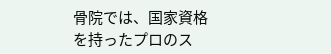骨院では、国家資格を持ったプロのス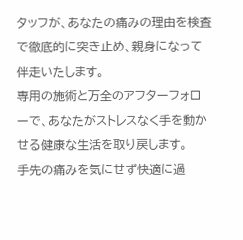タッフが、あなたの痛みの理由を検査で徹底的に突き止め、親身になって伴走いたします。
専用の施術と万全のアフターフォローで、あなたがストレスなく手を動かせる健康な生活を取り戻します。
手先の痛みを気にせず快適に過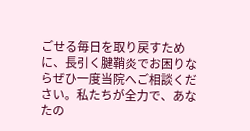ごせる毎日を取り戻すために、長引く腱鞘炎でお困りならぜひ一度当院へご相談ください。私たちが全力で、あなたの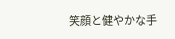笑顔と健やかな手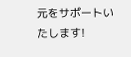元をサポートいたします!